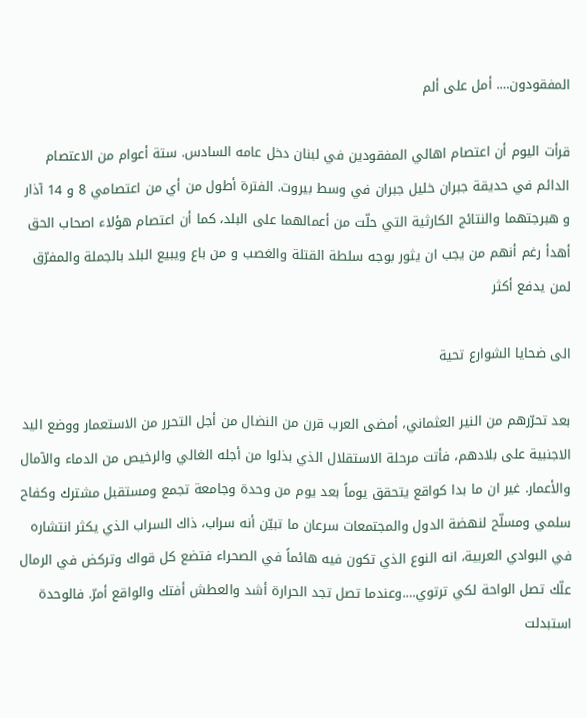المفقودون…. أمل على ألم

قرأت اليوم أن اعتصام اهالي المفقودين في لبنان دخل عامه السادس. ستة أعوام من الاعتصام الدائم في حديقة جبران خليل جبران في وسط بيروت. الفترة أطول من أي من اعتصامي 8 و 14 آذار و هبرجتهما والنتائج الكارثية التي حلّت من أعمالهما على البلد، كما أن اعتصام هؤلاء اصحاب الحق أهدأ رغم أنهم من يجب ان يثور بوجه سلطة القتلة والغصب و من باع ويبيع البلد بالجملة والمفرّق لمن يدفع أكثر

الى ضحايا الشوارع تحية

بعد تحرّرهم من النير العثماني، أمضى العرب قرن من النضال من أجل التحرر من الاستعمار ووضع اليد الاجنبية على بلادهم، فأتت مرحلة الاستقلال الذي بذلوا من أجله الغالي والرخيص من الدماء والآمال والأعمار. غير ان ما بدا كواقع يتحقق يوماً بعد يوم من وحدة وجامعة تجمع ومستقبل مشترك وكفاح سلمي ومسلّح لنهضة الدول والمجتمعات سرعان ما تبيّن أنه سراب، ذاك السراب الذي يكثر انتشاره في البوادي العربية، انه النوع الذي تكون فيه هائماً في الصحراء فتضع كل قواك وتركض في الرمال علّك تصل الواحة لكي ترتوي….وعندما تصل تجد الحرارة أشد والعطش أفتك والواقع أمرّ. فالوحدة استبدلت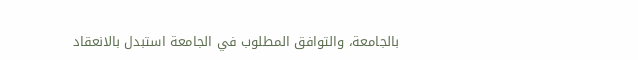بالجامعة، والتوافق المطلوب في الجامعة استبدل بالانعقاد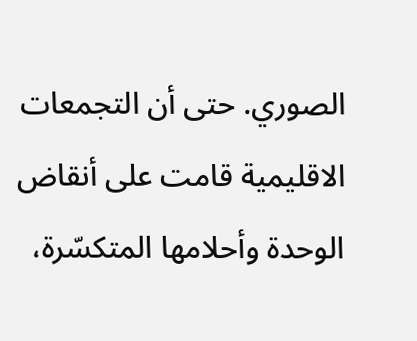الصوري. حتى أن التجمعات الاقليمية قامت على أنقاض الوحدة وأحلامها المتكسّرة،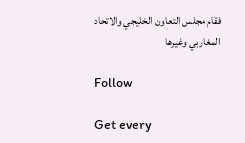فقام مجلس التعاون الخليجي والاتحاد المغاربي وغيرها

Follow

Get every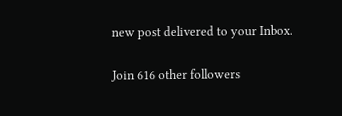new post delivered to your Inbox.

Join 616 other followers